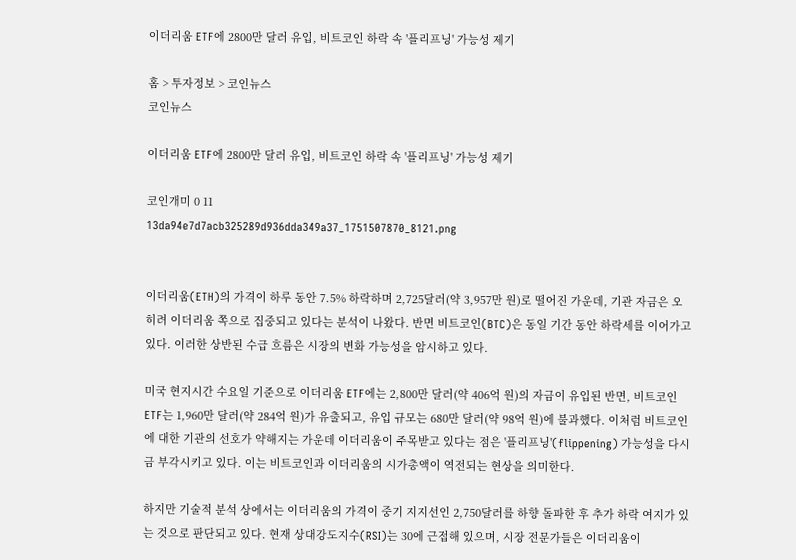이더리움 ETF에 2800만 달러 유입, 비트코인 하락 속 '플리프닝' 가능성 제기

홈 > 투자정보 > 코인뉴스
코인뉴스

이더리움 ETF에 2800만 달러 유입, 비트코인 하락 속 '플리프닝' 가능성 제기

코인개미 0 11
13da94e7d7acb325289d936dda349a37_1751507870_8121.png


이더리움(ETH)의 가격이 하루 동안 7.5% 하락하며 2,725달러(약 3,957만 원)로 떨어진 가운데, 기관 자금은 오히려 이더리움 쪽으로 집중되고 있다는 분석이 나왔다. 반면 비트코인(BTC)은 동일 기간 동안 하락세를 이어가고 있다. 이러한 상반된 수급 흐름은 시장의 변화 가능성을 암시하고 있다.

미국 현지시간 수요일 기준으로 이더리움 ETF에는 2,800만 달러(약 406억 원)의 자금이 유입된 반면, 비트코인 ETF는 1,960만 달러(약 284억 원)가 유출되고, 유입 규모는 680만 달러(약 98억 원)에 불과했다. 이처럼 비트코인에 대한 기관의 선호가 약해지는 가운데 이더리움이 주목받고 있다는 점은 '플리프닝'(flippening) 가능성을 다시금 부각시키고 있다. 이는 비트코인과 이더리움의 시가총액이 역전되는 현상을 의미한다.

하지만 기술적 분석 상에서는 이더리움의 가격이 중기 지지선인 2,750달러를 하향 돌파한 후 추가 하락 여지가 있는 것으로 판단되고 있다. 현재 상대강도지수(RSI)는 30에 근접해 있으며, 시장 전문가들은 이더리움이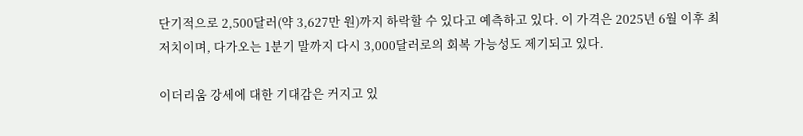단기적으로 2,500달러(약 3,627만 원)까지 하락할 수 있다고 예측하고 있다. 이 가격은 2025년 6월 이후 최저치이며, 다가오는 1분기 말까지 다시 3,000달러로의 회복 가능성도 제기되고 있다.

이더리움 강세에 대한 기대감은 커지고 있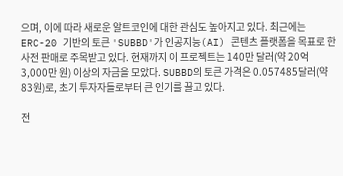으며, 이에 따라 새로운 알트코인에 대한 관심도 높아지고 있다. 최근에는 ERC-20 기반의 토큰 'SUBBD'가 인공지능(AI) 콘텐츠 플랫폼을 목표로 한 사전 판매로 주목받고 있다. 현재까지 이 프로젝트는 140만 달러(약 20억 3,000만 원) 이상의 자금을 모았다. SUBBD의 토큰 가격은 0.057485달러(약 83원)로, 초기 투자자들로부터 큰 인기를 끌고 있다.

전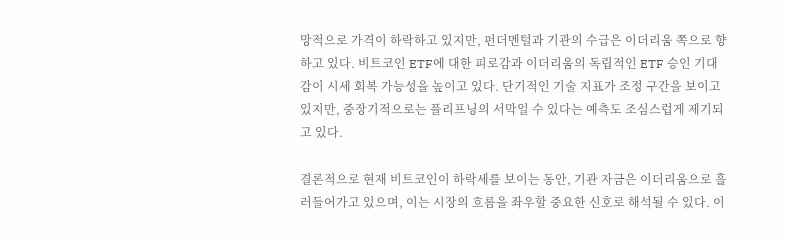망적으로 가격이 하락하고 있지만, 펀더멘털과 기관의 수급은 이더리움 쪽으로 향하고 있다. 비트코인 ETF에 대한 피로감과 이더리움의 독립적인 ETF 승인 기대감이 시세 회복 가능성을 높이고 있다. 단기적인 기술 지표가 조정 구간을 보이고 있지만, 중장기적으로는 플리프닝의 서막일 수 있다는 예측도 조심스럽게 제기되고 있다.

결론적으로 현재 비트코인이 하락세를 보이는 동안, 기관 자금은 이더리움으로 흘러들어가고 있으며, 이는 시장의 흐름을 좌우할 중요한 신호로 해석될 수 있다. 이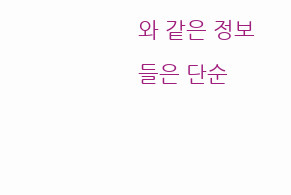와 같은 정보들은 단순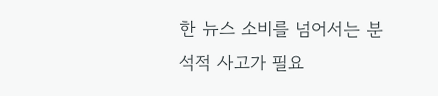한 뉴스 소비를 넘어서는 분석적 사고가 필요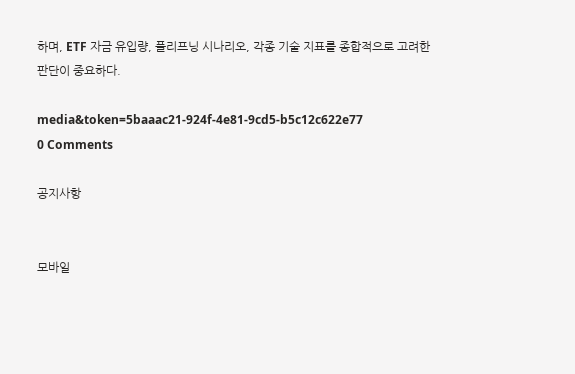하며, ETF 자금 유입량, 플리프닝 시나리오, 각종 기술 지표를 종합적으로 고려한 판단이 중요하다.

media&token=5baaac21-924f-4e81-9cd5-b5c12c622e77
0 Comments

공지사항


모바일